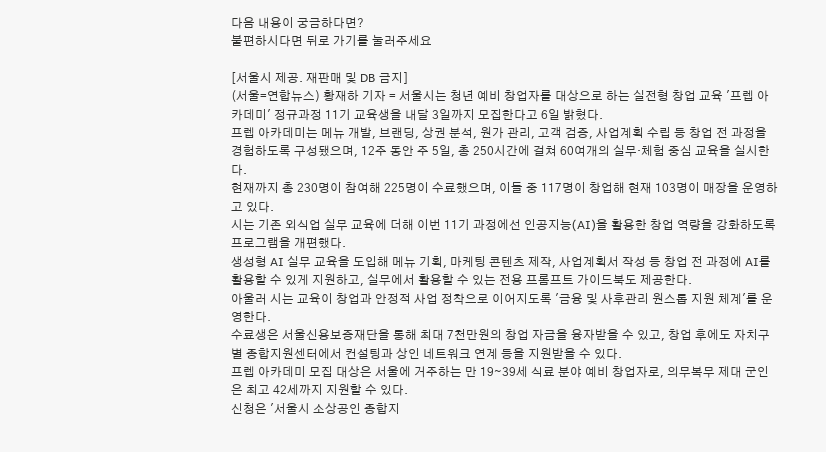다음 내용이 궁금하다면?
불편하시다면 뒤로 가기를 눌러주세요

[서울시 제공. 재판매 및 DB 금지]
(서울=연합뉴스) 황재하 기자 = 서울시는 청년 예비 창업자를 대상으로 하는 실전형 창업 교육 '프렙 아카데미' 정규과정 11기 교육생을 내달 3일까지 모집한다고 6일 밝혔다.
프렙 아카데미는 메뉴 개발, 브랜딩, 상권 분석, 원가 관리, 고객 검증, 사업계획 수립 등 창업 전 과정을 경험하도록 구성됐으며, 12주 동안 주 5일, 총 250시간에 걸쳐 60여개의 실무·체험 중심 교육을 실시한다.
현재까지 총 230명이 참여해 225명이 수료했으며, 이들 중 117명이 창업해 현재 103명이 매장을 운영하고 있다.
시는 기존 외식업 실무 교육에 더해 이번 11기 과정에선 인공지능(AI)을 활용한 창업 역량을 강화하도록 프로그램을 개편했다.
생성형 AI 실무 교육을 도입해 메뉴 기획, 마케팅 콘텐츠 제작, 사업계획서 작성 등 창업 전 과정에 AI를 활용할 수 있게 지원하고, 실무에서 활용할 수 있는 전용 프롬프트 가이드북도 제공한다.
아울러 시는 교육이 창업과 안정적 사업 정착으로 이어지도록 '금융 및 사후관리 원스톱 지원 체계'를 운영한다.
수료생은 서울신용보증재단을 통해 최대 7천만원의 창업 자금을 융자받을 수 있고, 창업 후에도 자치구별 종합지원센터에서 컨설팅과 상인 네트워크 연계 등을 지원받을 수 있다.
프렙 아카데미 모집 대상은 서울에 거주하는 만 19∼39세 식료 분야 예비 창업자로, 의무복무 제대 군인은 최고 42세까지 지원할 수 있다.
신청은 '서울시 소상공인 종합지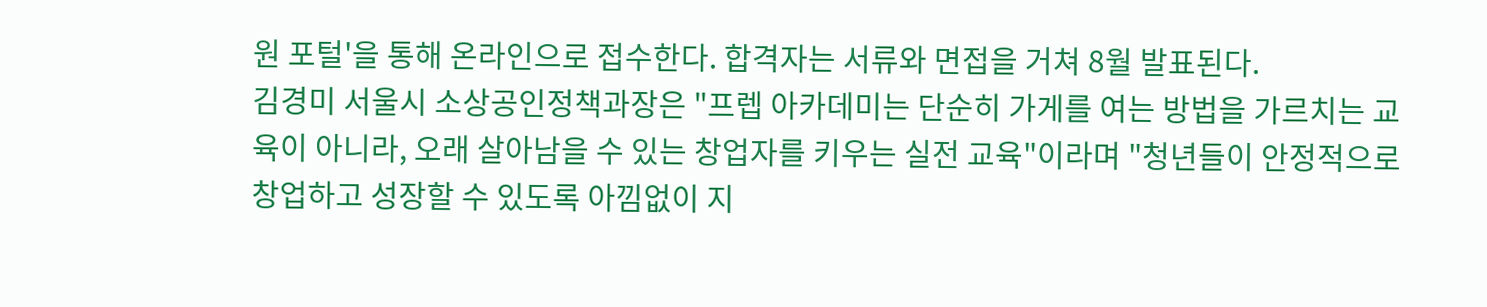원 포털'을 통해 온라인으로 접수한다. 합격자는 서류와 면접을 거쳐 8월 발표된다.
김경미 서울시 소상공인정책과장은 "프렙 아카데미는 단순히 가게를 여는 방법을 가르치는 교육이 아니라, 오래 살아남을 수 있는 창업자를 키우는 실전 교육"이라며 "청년들이 안정적으로 창업하고 성장할 수 있도록 아낌없이 지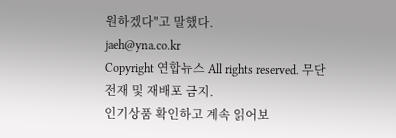원하겠다"고 말했다.
jaeh@yna.co.kr
Copyright 연합뉴스 All rights reserved. 무단 전재 및 재배포 금지.
인기상품 확인하고 계속 읽어보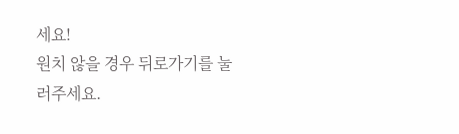세요!
원치 않을 경우 뒤로가기를 눌러주세요.